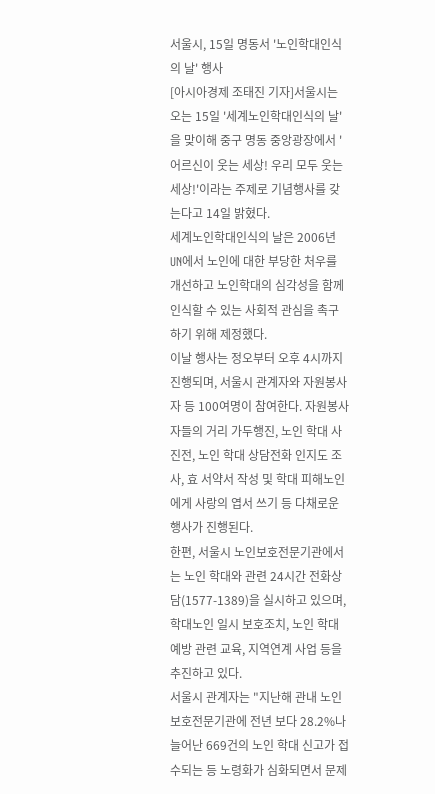서울시, 15일 명동서 '노인학대인식의 날' 행사
[아시아경제 조태진 기자]서울시는 오는 15일 '세계노인학대인식의 날'을 맞이해 중구 명동 중앙광장에서 '어르신이 웃는 세상! 우리 모두 웃는 세상!'이라는 주제로 기념행사를 갖는다고 14일 밝혔다.
세계노인학대인식의 날은 2006년 UN에서 노인에 대한 부당한 처우를 개선하고 노인학대의 심각성을 함께 인식할 수 있는 사회적 관심을 촉구하기 위해 제정했다.
이날 행사는 정오부터 오후 4시까지 진행되며, 서울시 관계자와 자원봉사자 등 100여명이 참여한다. 자원봉사자들의 거리 가두행진, 노인 학대 사진전, 노인 학대 상담전화 인지도 조사, 효 서약서 작성 및 학대 피해노인에게 사랑의 엽서 쓰기 등 다채로운 행사가 진행된다.
한편, 서울시 노인보호전문기관에서는 노인 학대와 관련 24시간 전화상담(1577-1389)을 실시하고 있으며, 학대노인 일시 보호조치, 노인 학대 예방 관련 교육, 지역연계 사업 등을 추진하고 있다.
서울시 관계자는 "지난해 관내 노인보호전문기관에 전년 보다 28.2%나 늘어난 669건의 노인 학대 신고가 접수되는 등 노령화가 심화되면서 문제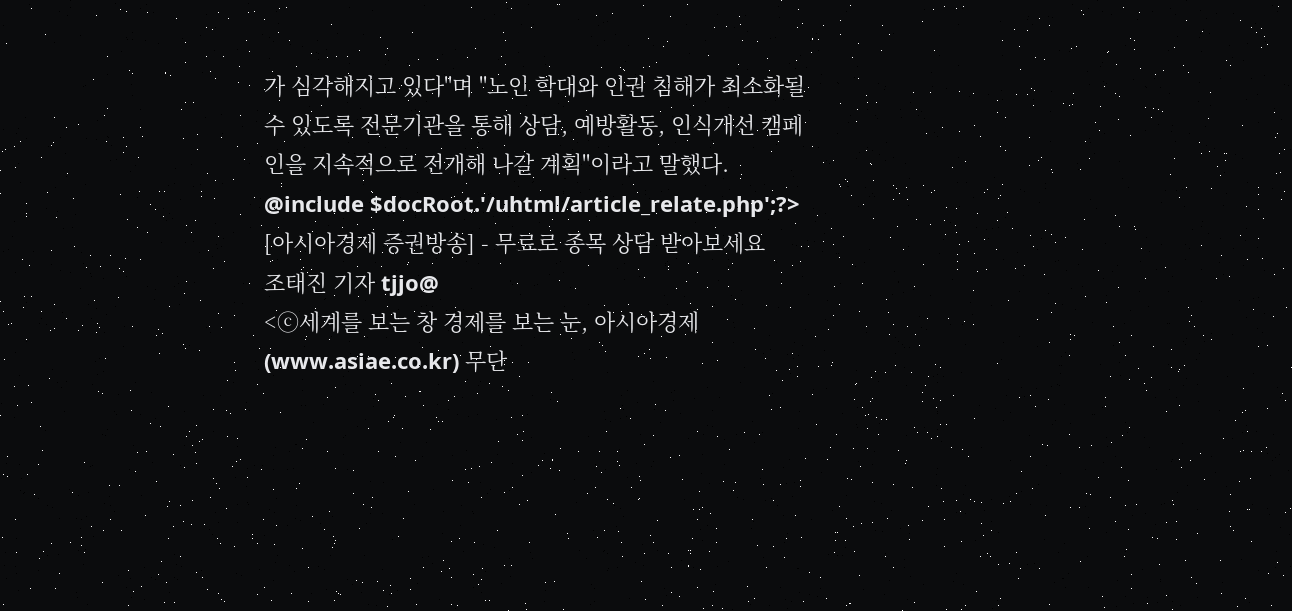가 심각해지고 있다"며 "노인 학대와 인권 침해가 최소화될 수 있도록 전문기관을 통해 상담, 예방활동, 인식개선 캠페인을 지속적으로 전개해 나갈 계획"이라고 말했다.
@include $docRoot.'/uhtml/article_relate.php';?>
[아시아경제 증권방송] - 무료로 종목 상담 받아보세요
조태진 기자 tjjo@
<ⓒ세계를 보는 창 경제를 보는 눈, 아시아경제(www.asiae.co.kr) 무단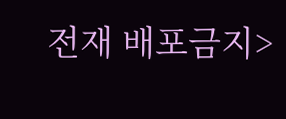전재 배포금지>